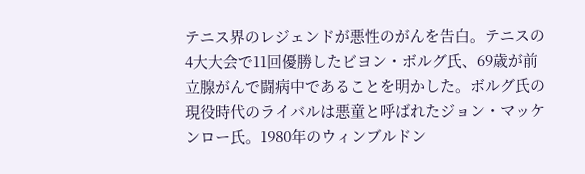テニス界のレジェンドが悪性のがんを告白。テニスの4大大会で11回優勝したビヨン・ボルグ氏、69歳が前立腺がんで闘病中であることを明かした。ボルグ氏の現役時代のライバルは悪童と呼ばれたジョン・マッケンロー氏。1980年のウィンブルドン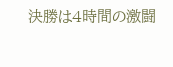決勝は4時間の激闘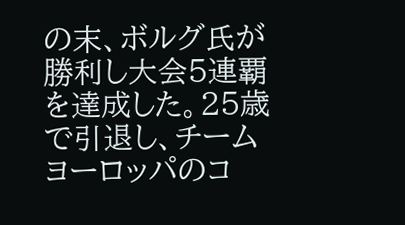の末、ボルグ氏が勝利し大会5連覇を達成した。25歳で引退し、チームヨーロッパのコ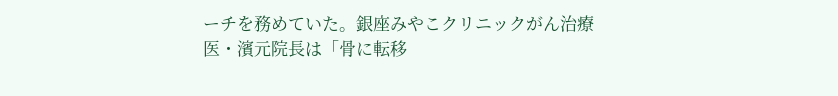ーチを務めていた。銀座みやこクリニックがん治療医・濱元院長は「骨に転移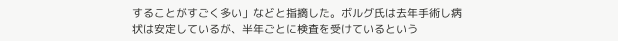することがすごく多い」などと指摘した。ボルグ氏は去年手術し病状は安定しているが、半年ごとに検査を受けているという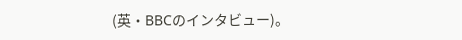(英・BBCのインタビュー)。